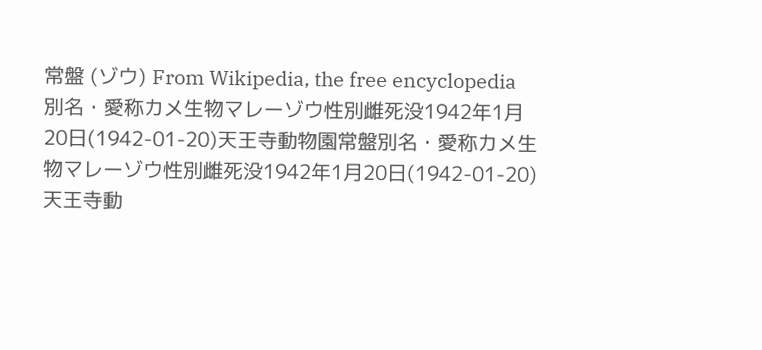常盤 (ゾウ) From Wikipedia, the free encyclopedia 別名・愛称カメ生物マレーゾウ性別雌死没1942年1月20日(1942-01-20)天王寺動物園常盤別名・愛称カメ生物マレーゾウ性別雌死没1942年1月20日(1942-01-20)天王寺動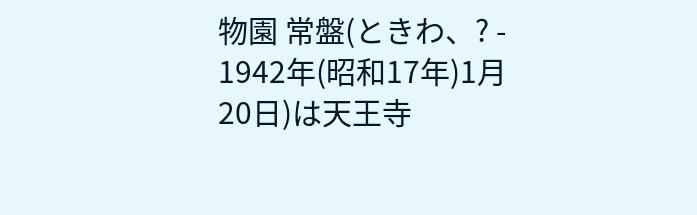物園 常盤(ときわ、? - 1942年(昭和17年)1月20日)は天王寺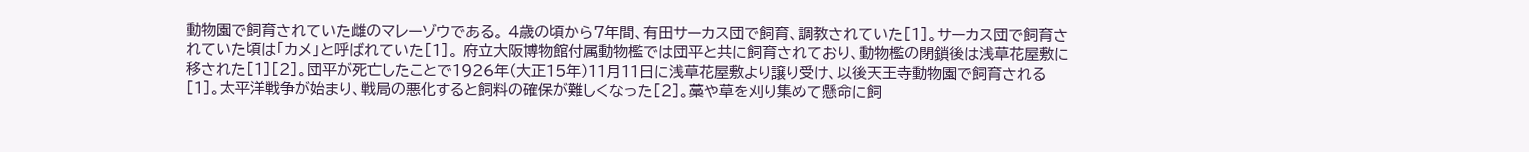動物園で飼育されていた雌のマレーゾウである。 4歳の頃から7年間、有田サーカス団で飼育、調教されていた[1]。サーカス団で飼育されていた頃は「カメ」と呼ばれていた[1]。 府立大阪博物館付属動物檻では団平と共に飼育されており、動物檻の閉鎖後は浅草花屋敷に移された[1][2]。団平が死亡したことで1926年(大正15年)11月11日に浅草花屋敷より譲り受け、以後天王寺動物園で飼育される[1]。太平洋戦争が始まり、戦局の悪化すると飼料の確保が難しくなった[2]。藁や草を刈り集めて懸命に飼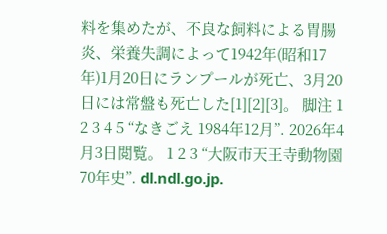料を集めたが、不良な飼料による胃腸炎、栄養失調によって1942年(昭和17年)1月20日にランプールが死亡、3月20日には常盤も死亡した[1][2][3]。 脚注 1 2 3 4 5 “なきごえ 1984年12月”. 2026年4月3日閲覧。 1 2 3 “大阪市天王寺動物園70年史”. dl.ndl.go.jp.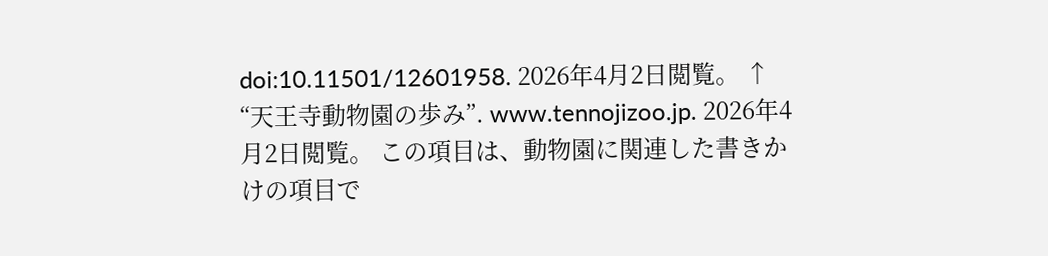doi:10.11501/12601958. 2026年4月2日閲覧。 ↑ “天王寺動物園の歩み”. www.tennojizoo.jp. 2026年4月2日閲覧。 この項目は、動物園に関連した書きかけの項目で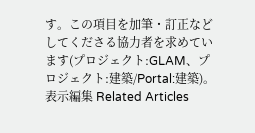す。この項目を加筆・訂正などしてくださる協力者を求めています(プロジェクト:GLAM、プロジェクト:建築/Portal:建築)。表示編集 Related Articles